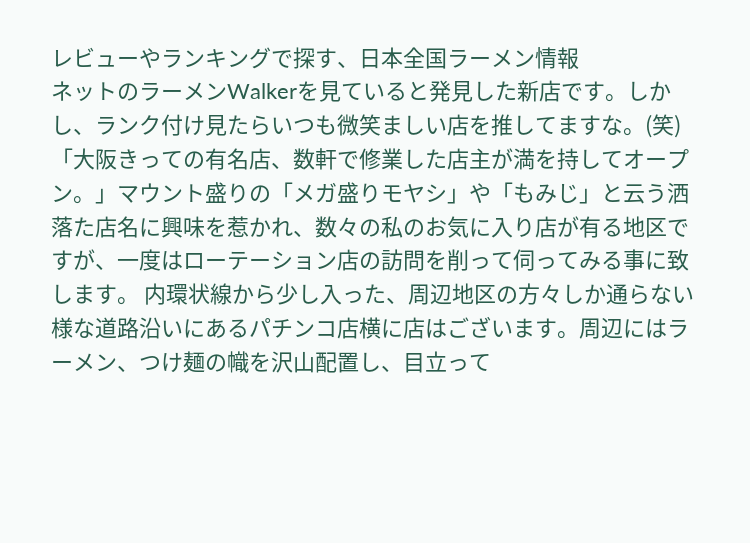レビューやランキングで探す、日本全国ラーメン情報
ネットのラーメンWalkerを見ていると発見した新店です。しかし、ランク付け見たらいつも微笑ましい店を推してますな。(笑)「大阪きっての有名店、数軒で修業した店主が満を持してオープン。」マウント盛りの「メガ盛りモヤシ」や「もみじ」と云う洒落た店名に興味を惹かれ、数々の私のお気に入り店が有る地区ですが、一度はローテーション店の訪問を削って伺ってみる事に致します。 内環状線から少し入った、周辺地区の方々しか通らない様な道路沿いにあるパチンコ店横に店はございます。周辺にはラーメン、つけ麺の幟を沢山配置し、目立って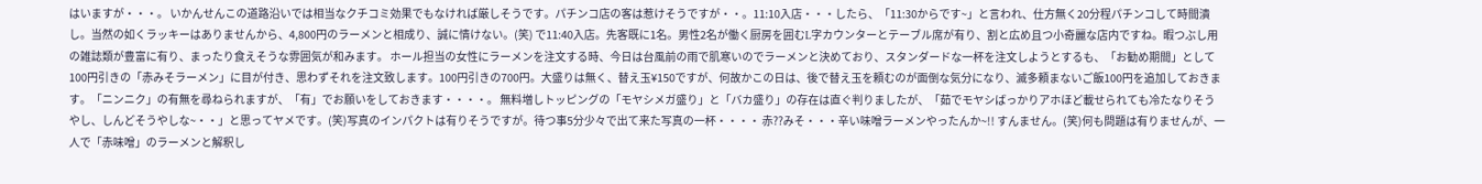はいますが・・・。 いかんせんこの道路沿いでは相当なクチコミ効果でもなければ厳しそうです。パチンコ店の客は惹けそうですが・・。11:10入店・・・したら、「11:30からです~」と言われ、仕方無く20分程パチンコして時間潰し。当然の如くラッキーはありませんから、4,800円のラーメンと相成り、誠に情けない。(笑) で11:40入店。先客既に1名。男性2名が働く厨房を囲むL字カウンターとテーブル席が有り、割と広め且つ小奇麗な店内ですね。暇つぶし用の雑誌類が豊富に有り、まったり食えそうな雰囲気が和みます。 ホール担当の女性にラーメンを注文する時、今日は台風前の雨で肌寒いのでラーメンと決めており、スタンダードな一杯を注文しようとするも、「お勧め期間」として100円引きの「赤みそラーメン」に目が付き、思わずそれを注文致します。100円引きの700円。大盛りは無く、替え玉¥150ですが、何故かこの日は、後で替え玉を頼むのが面倒な気分になり、滅多頼まないご飯100円を追加しておきます。「ニンニク」の有無を尋ねられますが、「有」でお願いをしておきます・・・・。 無料増しトッピングの「モヤシメガ盛り」と「バカ盛り」の存在は直ぐ判りましたが、「茹でモヤシばっかりアホほど載せられても冷たなりそうやし、しんどそうやしな~・・」と思ってヤメです。(笑)写真のインパクトは有りそうですが。待つ事5分少々で出て来た写真の一杯・・・・ 赤??みそ・・・辛い味噌ラーメンやったんか~!! すんません。(笑)何も問題は有りませんが、一人で「赤味噌」のラーメンと解釈し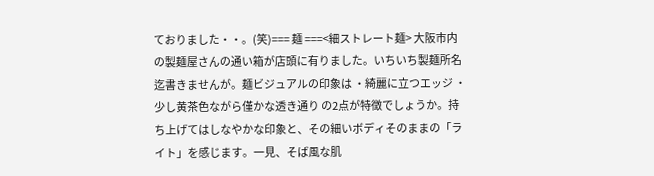ておりました・・。(笑)=== 麺 ===<細ストレート麺> 大阪市内の製麺屋さんの通い箱が店頭に有りました。いちいち製麺所名迄書きませんが。麺ビジュアルの印象は ・綺麗に立つエッジ ・少し黄茶色ながら僅かな透き通り の2点が特徴でしょうか。持ち上げてはしなやかな印象と、その細いボディそのままの「ライト」を感じます。一見、そば風な肌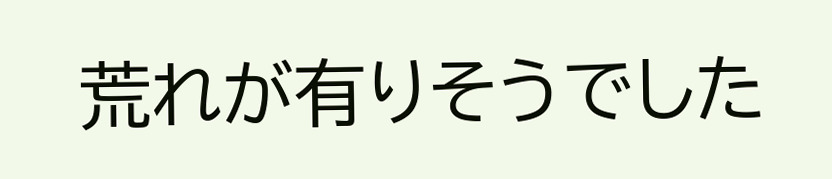荒れが有りそうでした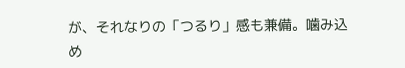が、それなりの「つるり」感も兼備。噛み込め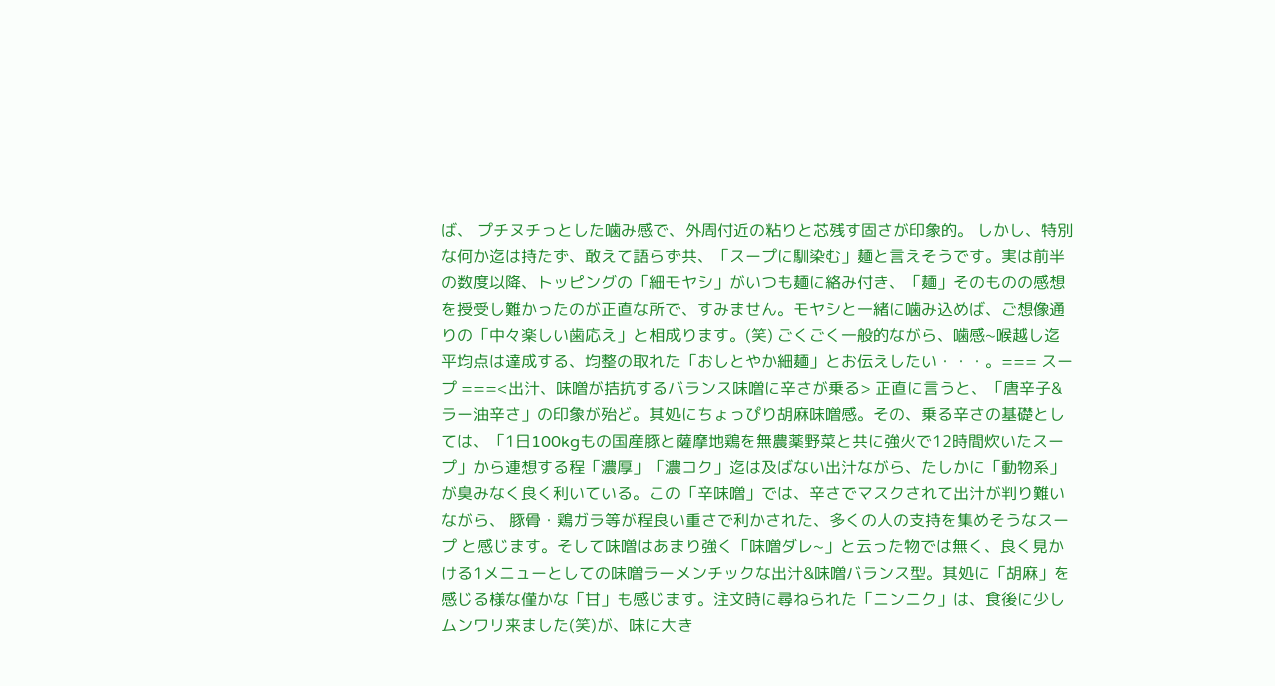ば、 プチヌチっとした噛み感で、外周付近の粘りと芯残す固さが印象的。 しかし、特別な何か迄は持たず、敢えて語らず共、「スープに馴染む」麺と言えそうです。実は前半の数度以降、トッピングの「細モヤシ」がいつも麺に絡み付き、「麺」そのものの感想を授受し難かったのが正直な所で、すみません。モヤシと一緒に噛み込めば、ご想像通りの「中々楽しい歯応え」と相成ります。(笑) ごくごく一般的ながら、噛感~喉越し迄平均点は達成する、均整の取れた「おしとやか細麺」とお伝えしたい・・・。=== スープ ===<出汁、味噌が拮抗するバランス味噌に辛さが乗る> 正直に言うと、「唐辛子&ラー油辛さ」の印象が殆ど。其処にちょっぴり胡麻味噌感。その、乗る辛さの基礎としては、「1日100kgもの国産豚と薩摩地鶏を無農薬野菜と共に強火で12時間炊いたスープ」から連想する程「濃厚」「濃コク」迄は及ばない出汁ながら、たしかに「動物系」が臭みなく良く利いている。この「辛味噌」では、辛さでマスクされて出汁が判り難いながら、 豚骨・鶏ガラ等が程良い重さで利かされた、多くの人の支持を集めそうなスープ と感じます。そして味噌はあまり強く「味噌ダレ~」と云った物では無く、良く見かける1メニューとしての味噌ラーメンチックな出汁&味噌バランス型。其処に「胡麻」を感じる様な僅かな「甘」も感じます。注文時に尋ねられた「ニンニク」は、食後に少しムンワリ来ました(笑)が、味に大き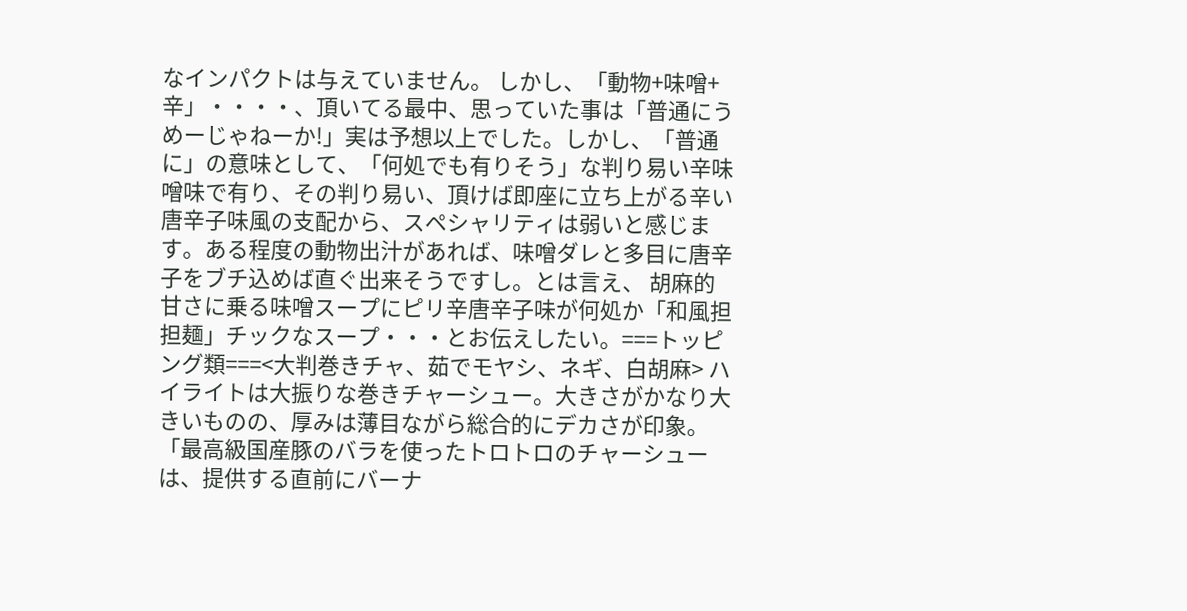なインパクトは与えていません。 しかし、「動物+味噌+辛」・・・・、頂いてる最中、思っていた事は「普通にうめーじゃねーか!」実は予想以上でした。しかし、「普通に」の意味として、「何処でも有りそう」な判り易い辛味噌味で有り、その判り易い、頂けば即座に立ち上がる辛い唐辛子味風の支配から、スペシャリティは弱いと感じます。ある程度の動物出汁があれば、味噌ダレと多目に唐辛子をブチ込めば直ぐ出来そうですし。とは言え、 胡麻的甘さに乗る味噌スープにピリ辛唐辛子味が何処か「和風担担麺」チックなスープ・・・とお伝えしたい。===トッピング類===<大判巻きチャ、茹でモヤシ、ネギ、白胡麻> ハイライトは大振りな巻きチャーシュー。大きさがかなり大きいものの、厚みは薄目ながら総合的にデカさが印象。「最高級国産豚のバラを使ったトロトロのチャーシューは、提供する直前にバーナ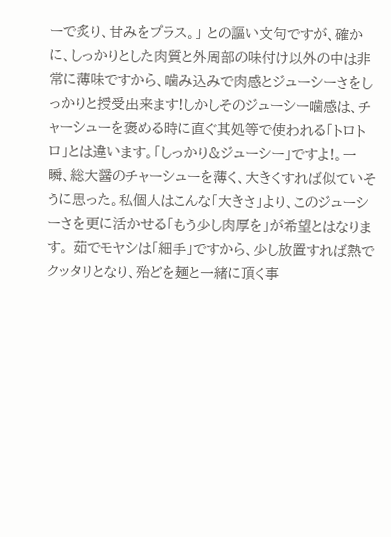ーで炙り、甘みをプラス。」 との謳い文句ですが、確かに、しっかりとした肉質と外周部の味付け以外の中は非常に薄味ですから、噛み込みで肉感とジューシーさをしっかりと授受出来ます!しかしそのジューシー噛感は、チャーシューを褒める時に直ぐ其処等で使われる「トロトロ」とは違います。「しっかり&ジューシー」ですよ!。一瞬、総大醤のチャーシューを薄く、大きくすれば似ていそうに思った。私個人はこんな「大きさ」より、このジューシーさを更に活かせる「もう少し肉厚を」が希望とはなります。 茹でモヤシは「細手」ですから、少し放置すれば熱でクッタリとなり、殆どを麺と一緒に頂く事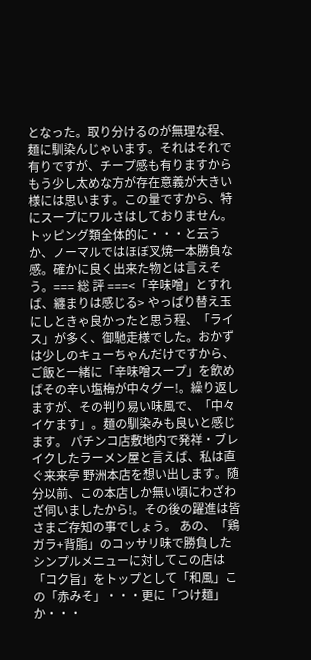となった。取り分けるのが無理な程、麺に馴染んじゃいます。それはそれで有りですが、チープ感も有りますからもう少し太めな方が存在意義が大きい様には思います。この量ですから、特にスープにワルさはしておりません。 トッピング類全体的に・・・と云うか、ノーマルではほぼ叉焼一本勝負な感。確かに良く出来た物とは言えそう。=== 総 評 ===<「辛味噌」とすれば、纏まりは感じる> やっぱり替え玉にしときゃ良かったと思う程、「ライス」が多く、御馳走様でした。おかずは少しのキューちゃんだけですから、ご飯と一緒に「辛味噌スープ」を飲めばその辛い塩梅が中々グー!。繰り返しますが、その判り易い味風で、「中々イケます」。麺の馴染みも良いと感じます。 パチンコ店敷地内で発祥・ブレイクしたラーメン屋と言えば、私は直ぐ来来亭 野洲本店を想い出します。随分以前、この本店しか無い頃にわざわざ伺いましたから!。その後の躍進は皆さまご存知の事でしょう。 あの、「鶏ガラ+背脂」のコッサリ味で勝負したシンプルメニューに対してこの店は「コク旨」をトップとして「和風」この「赤みそ」・・・更に「つけ麺」か・・・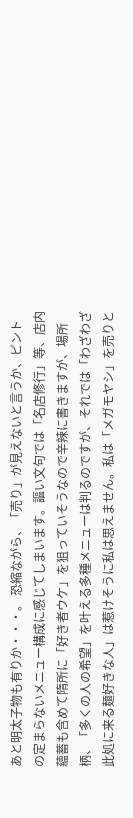あと明太子物も有りか・・・。 恐縮ながら、「売り」が見えないと言うか、ピントの定まらないメニュー構成に感じてしまいます。謳い文句では「名店修行」等、店内蘊蓄も含めて隋所に「好き者ウケ」を狙っていそうなので辛辣に書きますが、場所柄、「多くの人の希望」を叶える多種メニューは判るのですが、それでは「わざわざ此処に来る麺好きな人」は惹けそうに私は思えません。私は「メガモヤシ」を売りと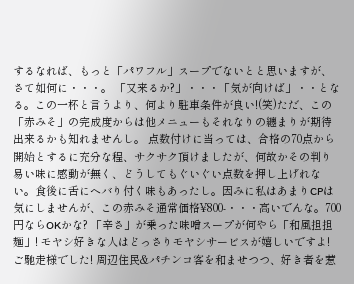するなれば、もっと「パワフル」スープでないとと思いますが、さて如何に・・・。 「又来るか?」・・・「気が向けば」・・となる。この一杯と言うより、何より駐車条件が良い!(笑)ただ、この「赤みそ」の完成度からは他メニューもそれなりの纏まりが期待出来るかも知れませんし。 点数付けに当っては、合格の70点から開始とするに充分な程、サクサク頂けましたが、何故かその判り易い味に感動が無く、どうしてもぐいぐい点数を押し上げれない。食後に舌にヘバり付く味もあったし。因みに私はあまりCPは気にしませんが、この赤みそ通常価格¥800-・・・高いでんな。700円ならOKかな? 「辛さ」が乗った味噌スープが何やら「和風担担麺」! モヤシ好きな人はどっさりモヤシサービスが嬉しいですよ! ご馳走様でした! 周辺住民&パチンコ客を和ませつつ、好き者を惹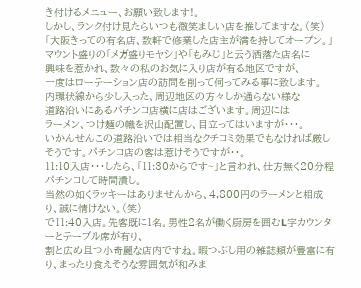き付けるメニュー、お願い致します!。
しかし、ランク付け見たらいつも微笑ましい店を推してますな。(笑)
「大阪きっての有名店、数軒で修業した店主が満を持してオープン。」
マウント盛りの「メガ盛りモヤシ」や「もみじ」と云う洒落た店名に
興味を惹かれ、数々の私のお気に入り店が有る地区ですが、
一度はローテーション店の訪問を削って伺ってみる事に致します。
内環状線から少し入った、周辺地区の方々しか通らない様な
道路沿いにあるパチンコ店横に店はございます。周辺には
ラーメン、つけ麺の幟を沢山配置し、目立ってはいますが・・・。
いかんせんこの道路沿いでは相当なクチコミ効果でもなければ厳しそうです。パチンコ店の客は惹けそうですが・・。
11:10入店・・・したら、「11:30からです~」と言われ、仕方無く20分程パチンコして時間潰し。
当然の如くラッキーはありませんから、4,800円のラーメンと相成り、誠に情けない。(笑)
で11:40入店。先客既に1名。男性2名が働く厨房を囲むL字カウンターとテーブル席が有り、
割と広め且つ小奇麗な店内ですね。暇つぶし用の雑誌類が豊富に有り、まったり食えそうな雰囲気が和みま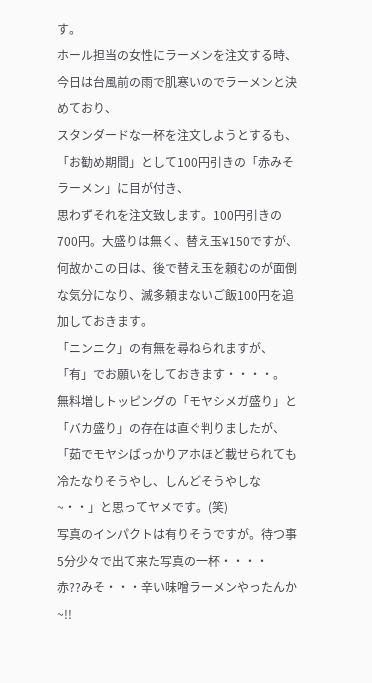す。
ホール担当の女性にラーメンを注文する時、今日は台風前の雨で肌寒いのでラーメンと決めており、
スタンダードな一杯を注文しようとするも、「お勧め期間」として100円引きの「赤みそラーメン」に目が付き、
思わずそれを注文致します。100円引きの700円。大盛りは無く、替え玉¥150ですが、
何故かこの日は、後で替え玉を頼むのが面倒な気分になり、滅多頼まないご飯100円を追加しておきます。
「ニンニク」の有無を尋ねられますが、「有」でお願いをしておきます・・・・。
無料増しトッピングの「モヤシメガ盛り」と「バカ盛り」の存在は直ぐ判りましたが、
「茹でモヤシばっかりアホほど載せられても冷たなりそうやし、しんどそうやしな~・・」と思ってヤメです。(笑)
写真のインパクトは有りそうですが。待つ事5分少々で出て来た写真の一杯・・・・
赤??みそ・・・辛い味噌ラーメンやったんか~!!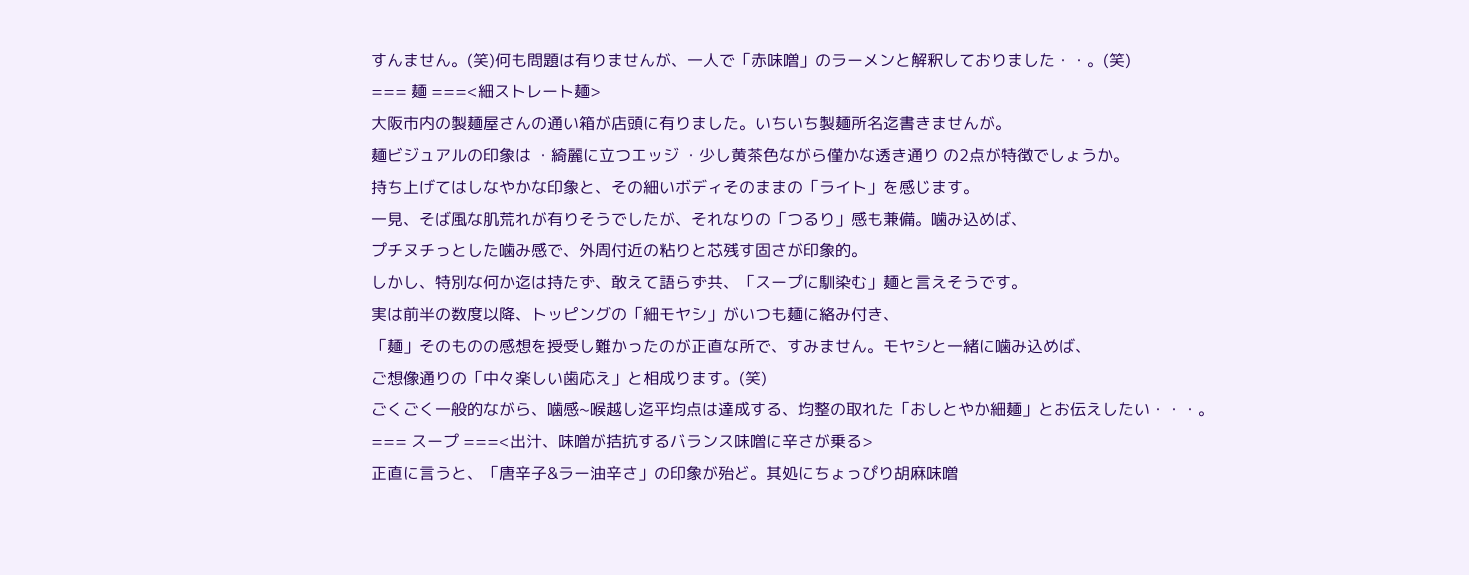すんません。(笑)何も問題は有りませんが、一人で「赤味噌」のラーメンと解釈しておりました・・。(笑)
=== 麺 ===<細ストレート麺>
大阪市内の製麺屋さんの通い箱が店頭に有りました。いちいち製麺所名迄書きませんが。
麺ビジュアルの印象は ・綺麗に立つエッジ ・少し黄茶色ながら僅かな透き通り の2点が特徴でしょうか。
持ち上げてはしなやかな印象と、その細いボディそのままの「ライト」を感じます。
一見、そば風な肌荒れが有りそうでしたが、それなりの「つるり」感も兼備。噛み込めば、
プチヌチっとした噛み感で、外周付近の粘りと芯残す固さが印象的。
しかし、特別な何か迄は持たず、敢えて語らず共、「スープに馴染む」麺と言えそうです。
実は前半の数度以降、トッピングの「細モヤシ」がいつも麺に絡み付き、
「麺」そのものの感想を授受し難かったのが正直な所で、すみません。モヤシと一緒に噛み込めば、
ご想像通りの「中々楽しい歯応え」と相成ります。(笑)
ごくごく一般的ながら、噛感~喉越し迄平均点は達成する、均整の取れた「おしとやか細麺」とお伝えしたい・・・。
=== スープ ===<出汁、味噌が拮抗するバランス味噌に辛さが乗る>
正直に言うと、「唐辛子&ラー油辛さ」の印象が殆ど。其処にちょっぴり胡麻味噌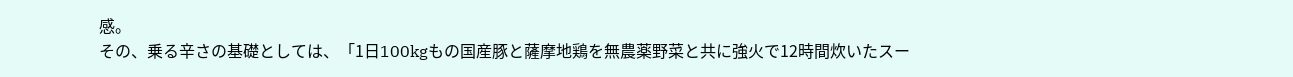感。
その、乗る辛さの基礎としては、「1日100kgもの国産豚と薩摩地鶏を無農薬野菜と共に強火で12時間炊いたスー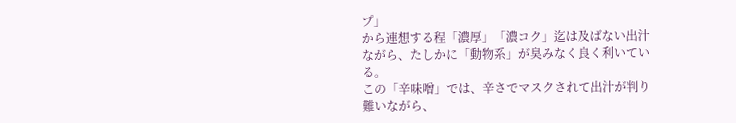プ」
から連想する程「濃厚」「濃コク」迄は及ばない出汁ながら、たしかに「動物系」が臭みなく良く利いている。
この「辛味噌」では、辛さでマスクされて出汁が判り難いながら、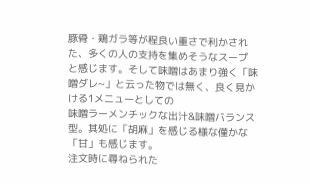豚骨・鶏ガラ等が程良い重さで利かされた、多くの人の支持を集めそうなスープ
と感じます。そして味噌はあまり強く「味噌ダレ~」と云った物では無く、良く見かける1メニューとしての
味噌ラーメンチックな出汁&味噌バランス型。其処に「胡麻」を感じる様な僅かな「甘」も感じます。
注文時に尋ねられた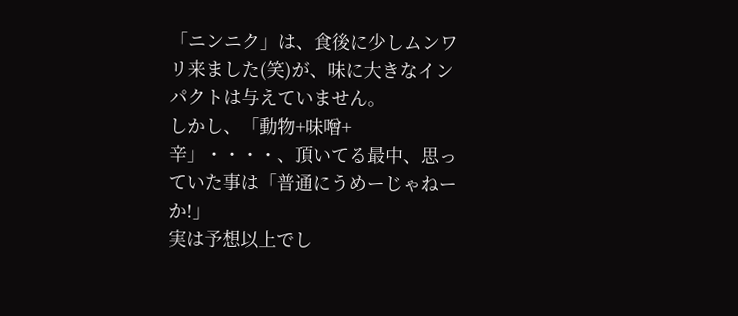「ニンニク」は、食後に少しムンワリ来ました(笑)が、味に大きなインパクトは与えていません。
しかし、「動物+味噌+辛」・・・・、頂いてる最中、思っていた事は「普通にうめーじゃねーか!」
実は予想以上でし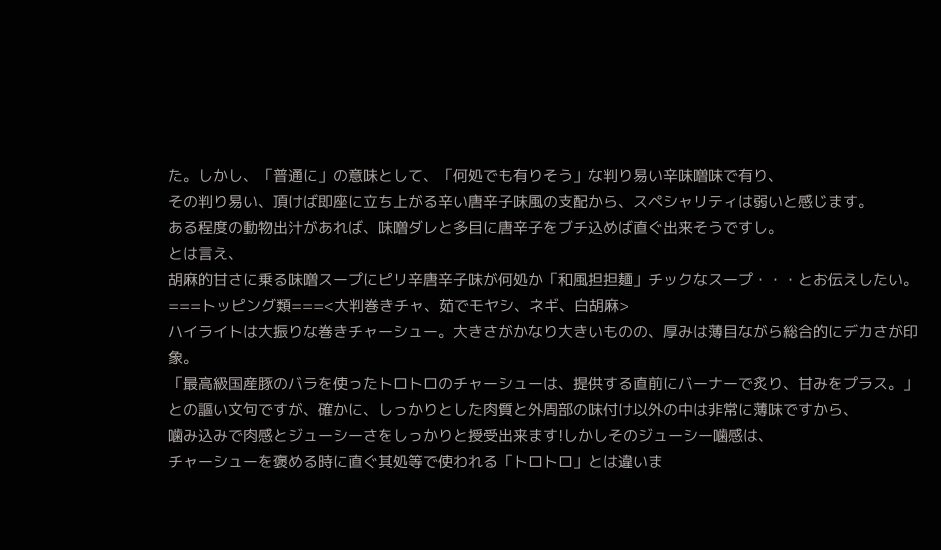た。しかし、「普通に」の意味として、「何処でも有りそう」な判り易い辛味噌味で有り、
その判り易い、頂けば即座に立ち上がる辛い唐辛子味風の支配から、スペシャリティは弱いと感じます。
ある程度の動物出汁があれば、味噌ダレと多目に唐辛子をブチ込めば直ぐ出来そうですし。
とは言え、
胡麻的甘さに乗る味噌スープにピリ辛唐辛子味が何処か「和風担担麺」チックなスープ・・・とお伝えしたい。
===トッピング類===<大判巻きチャ、茹でモヤシ、ネギ、白胡麻>
ハイライトは大振りな巻きチャーシュー。大きさがかなり大きいものの、厚みは薄目ながら総合的にデカさが印象。
「最高級国産豚のバラを使ったトロトロのチャーシューは、提供する直前にバーナーで炙り、甘みをプラス。」
との謳い文句ですが、確かに、しっかりとした肉質と外周部の味付け以外の中は非常に薄味ですから、
噛み込みで肉感とジューシーさをしっかりと授受出来ます!しかしそのジューシー噛感は、
チャーシューを褒める時に直ぐ其処等で使われる「トロトロ」とは違いま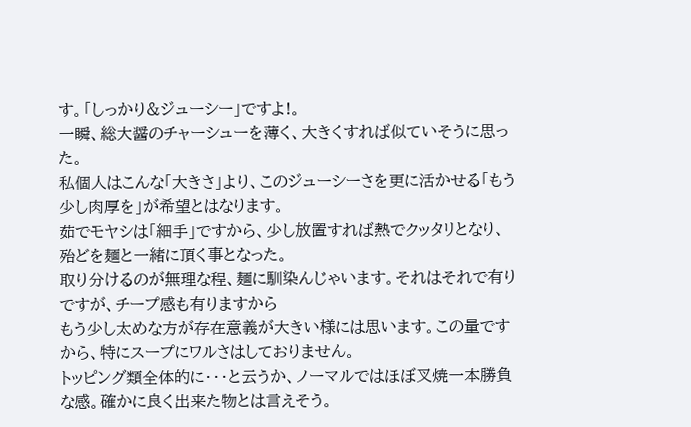す。「しっかり&ジューシー」ですよ!。
一瞬、総大醤のチャーシューを薄く、大きくすれば似ていそうに思った。
私個人はこんな「大きさ」より、このジューシーさを更に活かせる「もう少し肉厚を」が希望とはなります。
茹でモヤシは「細手」ですから、少し放置すれば熱でクッタリとなり、殆どを麺と一緒に頂く事となった。
取り分けるのが無理な程、麺に馴染んじゃいます。それはそれで有りですが、チープ感も有りますから
もう少し太めな方が存在意義が大きい様には思います。この量ですから、特にスープにワルさはしておりません。
トッピング類全体的に・・・と云うか、ノーマルではほぼ叉焼一本勝負な感。確かに良く出来た物とは言えそう。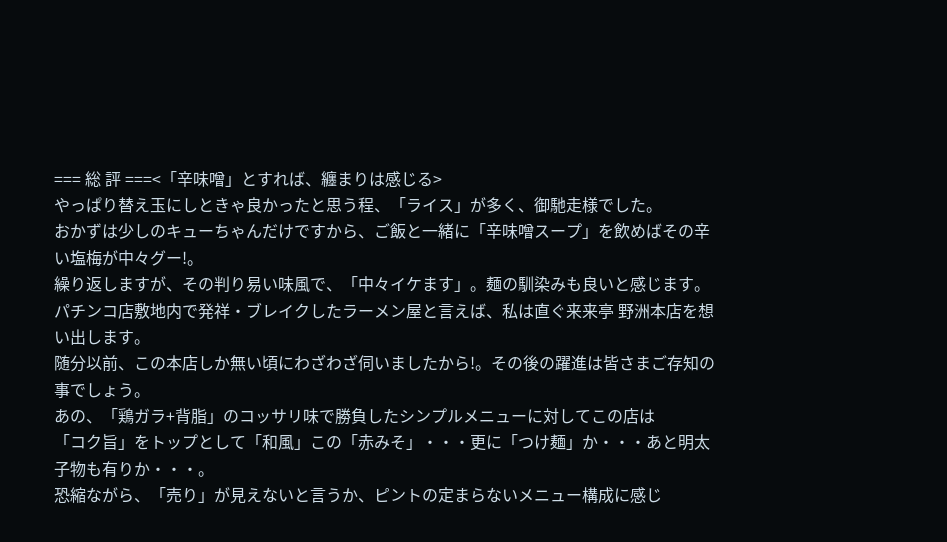=== 総 評 ===<「辛味噌」とすれば、纏まりは感じる>
やっぱり替え玉にしときゃ良かったと思う程、「ライス」が多く、御馳走様でした。
おかずは少しのキューちゃんだけですから、ご飯と一緒に「辛味噌スープ」を飲めばその辛い塩梅が中々グー!。
繰り返しますが、その判り易い味風で、「中々イケます」。麺の馴染みも良いと感じます。
パチンコ店敷地内で発祥・ブレイクしたラーメン屋と言えば、私は直ぐ来来亭 野洲本店を想い出します。
随分以前、この本店しか無い頃にわざわざ伺いましたから!。その後の躍進は皆さまご存知の事でしょう。
あの、「鶏ガラ+背脂」のコッサリ味で勝負したシンプルメニューに対してこの店は
「コク旨」をトップとして「和風」この「赤みそ」・・・更に「つけ麺」か・・・あと明太子物も有りか・・・。
恐縮ながら、「売り」が見えないと言うか、ピントの定まらないメニュー構成に感じ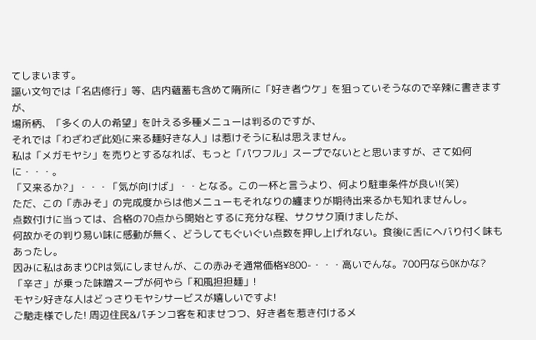てしまいます。
謳い文句では「名店修行」等、店内蘊蓄も含めて隋所に「好き者ウケ」を狙っていそうなので辛辣に書きますが、
場所柄、「多くの人の希望」を叶える多種メニューは判るのですが、
それでは「わざわざ此処に来る麺好きな人」は惹けそうに私は思えません。
私は「メガモヤシ」を売りとするなれば、もっと「パワフル」スープでないとと思いますが、さて如何に・・・。
「又来るか?」・・・「気が向けば」・・となる。この一杯と言うより、何より駐車条件が良い!(笑)
ただ、この「赤みそ」の完成度からは他メニューもそれなりの纏まりが期待出来るかも知れませんし。
点数付けに当っては、合格の70点から開始とするに充分な程、サクサク頂けましたが、
何故かその判り易い味に感動が無く、どうしてもぐいぐい点数を押し上げれない。食後に舌にヘバり付く味もあったし。
因みに私はあまりCPは気にしませんが、この赤みそ通常価格¥800-・・・高いでんな。700円ならOKかな?
「辛さ」が乗った味噌スープが何やら「和風担担麺」!
モヤシ好きな人はどっさりモヤシサービスが嬉しいですよ!
ご馳走様でした! 周辺住民&パチンコ客を和ませつつ、好き者を惹き付けるメ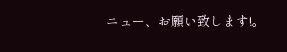ニュー、お願い致します!。